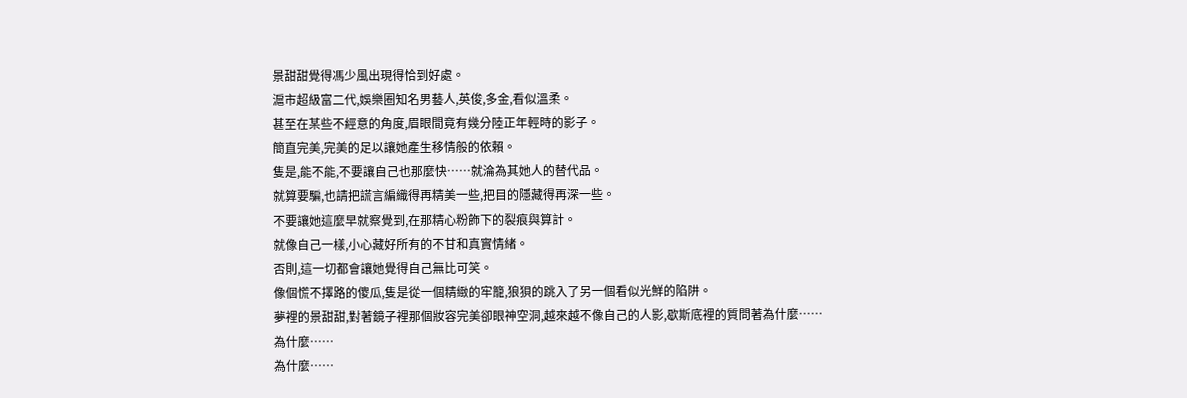景甜甜覺得馮少風出現得恰到好處。
滬市超級富二代,娛樂圈知名男藝人,英俊,多金,看似溫柔。
甚至在某些不經意的角度,眉眼間竟有幾分陸正年輕時的影子。
簡直完美,完美的足以讓她產生移情般的依賴。
隻是,能不能,不要讓自己也那麼快……就淪為其她人的替代品。
就算要騙,也請把謊言編織得再精美一些,把目的隱藏得再深一些。
不要讓她這麼早就察覺到,在那精心粉飾下的裂痕與算計。
就像自己一樣,小心藏好所有的不甘和真實情緒。
否則,這一切都會讓她覺得自己無比可笑。
像個慌不擇路的傻瓜,隻是從一個精緻的牢籠,狼狽的跳入了另一個看似光鮮的陷阱。
夢裡的景甜甜,對著鏡子裡那個妝容完美卻眼神空洞,越來越不像自己的人影,歇斯底裡的質問著為什麼……
為什麼……
為什麼……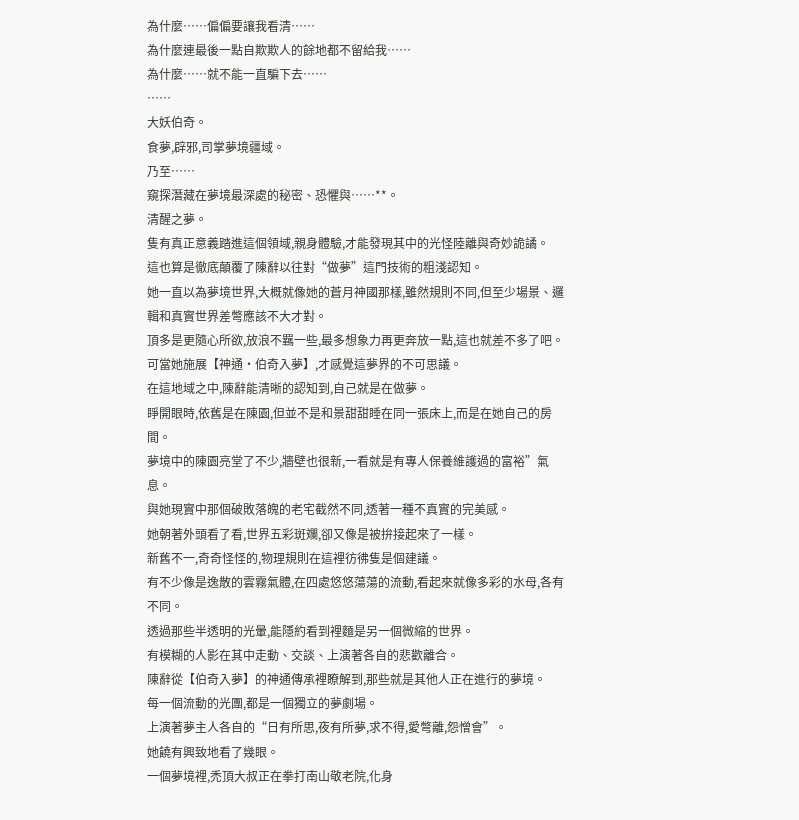為什麼……偏偏要讓我看清……
為什麼連最後一點自欺欺人的餘地都不留給我……
為什麼……就不能一直騙下去……
……
大妖伯奇。
食夢,辟邪,司掌夢境疆域。
乃至……
窺探潛藏在夢境最深處的秘密、恐懼與……**。
清醒之夢。
隻有真正意義踏進這個領域,親身體驗,才能發現其中的光怪陸離與奇妙詭譎。
這也算是徹底顛覆了陳辭以往對“做夢”這門技術的粗淺認知。
她一直以為夢境世界,大概就像她的蒼月神國那樣,雖然規則不同,但至少場景、邏輯和真實世界差彆應該不大才對。
頂多是更隨心所欲,放浪不羈一些,最多想象力再更奔放一點,這也就差不多了吧。
可當她施展【神通·伯奇入夢】,才感覺這夢界的不可思議。
在這地域之中,陳辭能清晰的認知到,自己就是在做夢。
睜開眼時,依舊是在陳園,但並不是和景甜甜睡在同一張床上,而是在她自己的房間。
夢境中的陳園亮堂了不少,牆壁也很新,一看就是有專人保養維護過的富裕”氣息。
與她現實中那個破敗落魄的老宅截然不同,透著一種不真實的完美感。
她朝著外頭看了看,世界五彩斑斕,卻又像是被拚接起來了一樣。
新舊不一,奇奇怪怪的,物理規則在這裡彷彿隻是個建議。
有不少像是逸散的雲霧氣體,在四處悠悠蕩蕩的流動,看起來就像多彩的水母,各有不同。
透過那些半透明的光暈,能隱約看到裡麵是另一個微縮的世界。
有模糊的人影在其中走動、交談、上演著各自的悲歡離合。
陳辭從【伯奇入夢】的神通傳承裡瞭解到,那些就是其他人正在進行的夢境。
每一個流動的光團,都是一個獨立的夢劇場。
上演著夢主人各自的“日有所思,夜有所夢,求不得,愛彆離,怨憎會”。
她饒有興致地看了幾眼。
一個夢境裡,禿頂大叔正在拳打南山敬老院,化身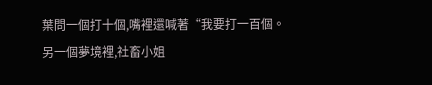葉問一個打十個,嘴裡還喊著“我要打一百個。
另一個夢境裡,社畜小姐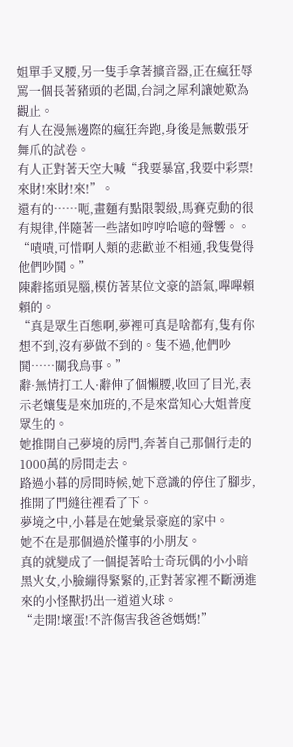姐單手叉腰,另一隻手拿著擴音器,正在瘋狂辱罵一個長著豬頭的老闆,台詞之犀利讓她歎為觀止。
有人在漫無邊際的瘋狂奔跑,身後是無數張牙舞爪的試卷。
有人正對著天空大喊“我要暴富,我要中彩票!來財!來財!來!”。
還有的……呃,畫麵有點限製級,馬賽克動的很有規律,伴隨著一些諸如哼哼哈噫的聲響。。
“嘖嘖,可惜啊人類的悲歡並不相通,我隻覺得他們吵鬨。”
陳辭搖頭晃腦,模仿著某位文豪的語氣,嗶嗶賴賴的。
“真是眾生百態啊,夢裡可真是啥都有,隻有你想不到,沒有夢做不到的。隻不過,他們吵鬨……關我鳥事。”
辭·無情打工人·辭伸了個懶腰,收回了目光,表示老孃隻是來加班的,不是來當知心大姐普度眾生的。
她推開自己夢境的房門,奔著自己那個行走的1000萬的房間走去。
路過小暮的房間時候,她下意識的停住了腳步,推開了門縫往裡看了下。
夢境之中,小暮是在她彙景豪庭的家中。
她不在是那個過於懂事的小朋友。
真的就變成了一個提著哈士奇玩偶的小小暗黑火女,小臉繃得緊緊的,正對著家裡不斷湧進來的小怪獸扔出一道道火球。
“走開!壞蛋!不許傷害我爸爸媽媽!”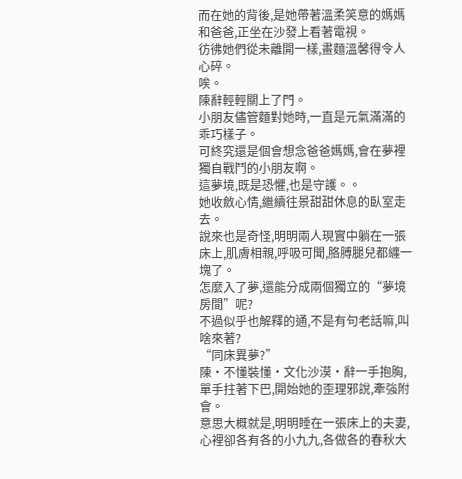而在她的背後,是她帶著溫柔笑意的媽媽和爸爸,正坐在沙發上看著電視。
彷彿她們從未離開一樣,畫麵溫馨得令人心碎。
唉。
陳辭輕輕關上了門。
小朋友儘管麵對她時,一直是元氣滿滿的乖巧樣子。
可終究還是個會想念爸爸媽媽,會在夢裡獨自戰鬥的小朋友啊。
這夢境,既是恐懼,也是守護。。
她收斂心情,繼續往景甜甜休息的臥室走去。
說來也是奇怪,明明兩人現實中躺在一張床上,肌膚相親,呼吸可聞,胳膊腿兒都纏一塊了。
怎麼入了夢,還能分成兩個獨立的“夢境房間”呢?
不過似乎也解釋的通,不是有句老話嘛,叫啥來著?
“同床異夢?”
陳·不懂裝懂·文化沙漠·辭一手抱胸,單手拄著下巴,開始她的歪理邪說,牽強附會。
意思大概就是,明明睡在一張床上的夫妻,心裡卻各有各的小九九,各做各的春秋大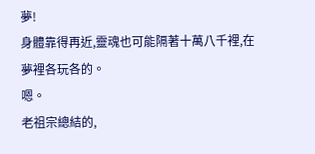夢!
身體靠得再近,靈魂也可能隔著十萬八千裡,在夢裡各玩各的。
嗯。
老祖宗總結的,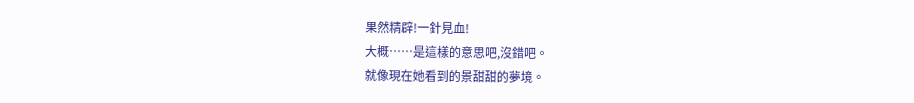果然精辟!一針見血!
大概……是這樣的意思吧,沒錯吧。
就像現在她看到的景甜甜的夢境。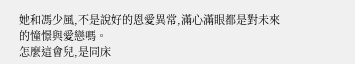她和馮少風,不是說好的恩愛異常,滿心滿眼都是對未來的憧憬與愛戀嗎。
怎麼這會兒,是同床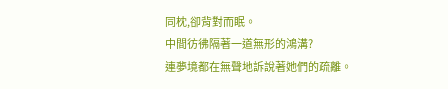同枕,卻背對而眠。
中間彷彿隔著一道無形的鴻溝?
連夢境都在無聲地訴說著她們的疏離。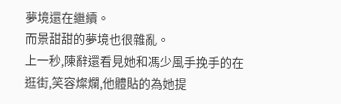夢境還在繼續。
而景甜甜的夢境也很雜亂。
上一秒,陳辭還看見她和馮少風手挽手的在逛街,笑容燦爛,他體貼的為她提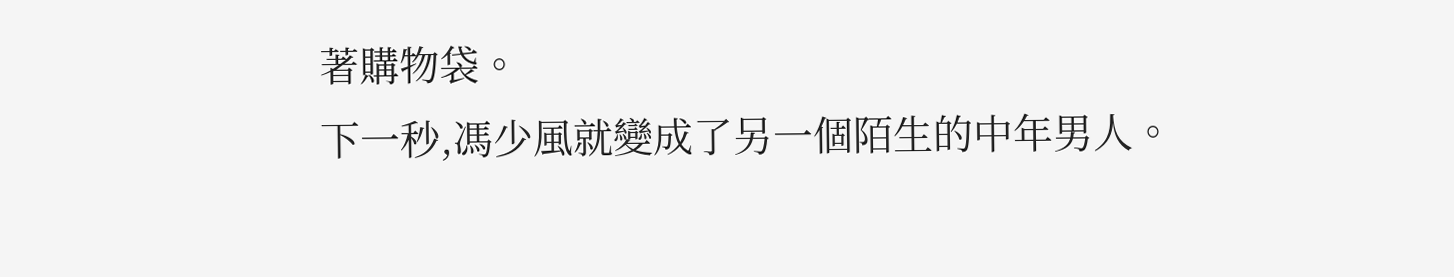著購物袋。
下一秒,馮少風就變成了另一個陌生的中年男人。